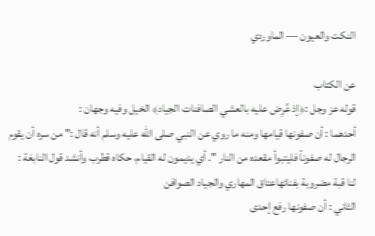النكت والعيون — الماوردي

عن الكتاب
قوله عز وجل :﴿إذ عُرِض عليه بالعشي الصافنات الجياد﴾ الخيل وفيه وجهان :
أحدهما : أن صفونها قيامها ومنه ما روي عن النبي صلى الله عليه وسلم أنه قال :" من سره أن يقوم الرجال له صفوناً فليتبوأ مقعده من النار ". أي يديمون له القيام، حكاه قطرب وأنشد قول النابغة :
لنا قبة مضروبة بفنائهاعتاق المهاري والجياد الصوافن
الثاني : أن صفونها رفع إحدى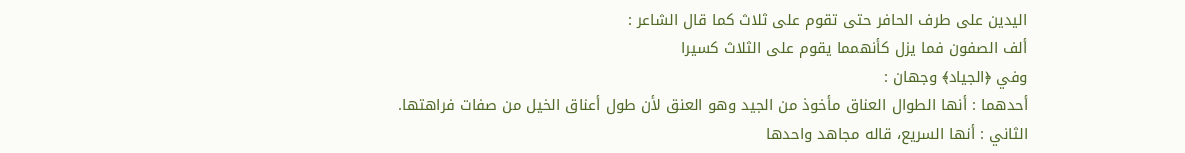اليدين على طرف الحافر حتى تقوم على ثلاث كما قال الشاعر :
ألف الصفون فما يزل كأنهمما يقوم على الثلاث كسيرا
وفي ﴿الجياد﴾ وجهان :
أحدهما : أنها الطوال العناق مأخوذ من الجيد وهو العنق لأن طول أعناق الخيل من صفات فراهتها.
الثاني : أنها السريع، قاله مجاهد واحدها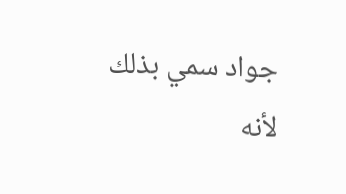جواد سمي بذلك لأنه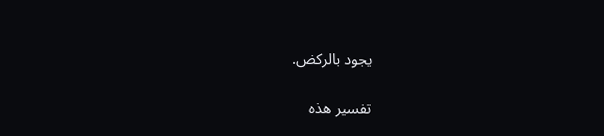يجود بالركض.

تفسير هذه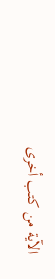الآية من كتب أخرى